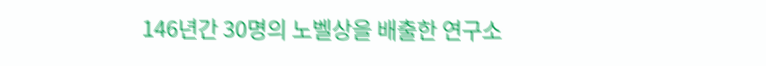146년간 30명의 노벨상을 배출한 연구소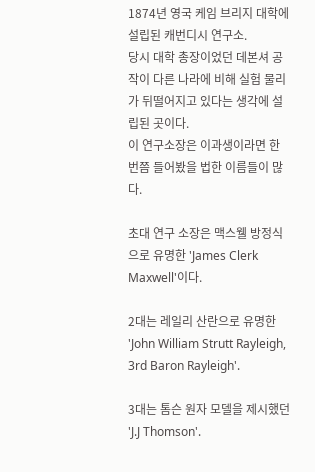1874년 영국 케임 브리지 대학에 설립된 캐번디시 연구소.
당시 대학 총장이었던 데본셔 공작이 다른 나라에 비해 실험 물리가 뒤떨어지고 있다는 생각에 설립된 곳이다.
이 연구소장은 이과생이라면 한 번쯤 들어봤을 법한 이름들이 많다.

초대 연구 소장은 맥스웰 방정식으로 유명한 'James Clerk Maxwell'이다.

2대는 레일리 산란으로 유명한 'John William Strutt Rayleigh, 3rd Baron Rayleigh'.

3대는 톰슨 원자 모델을 제시했던 'J.J Thomson'.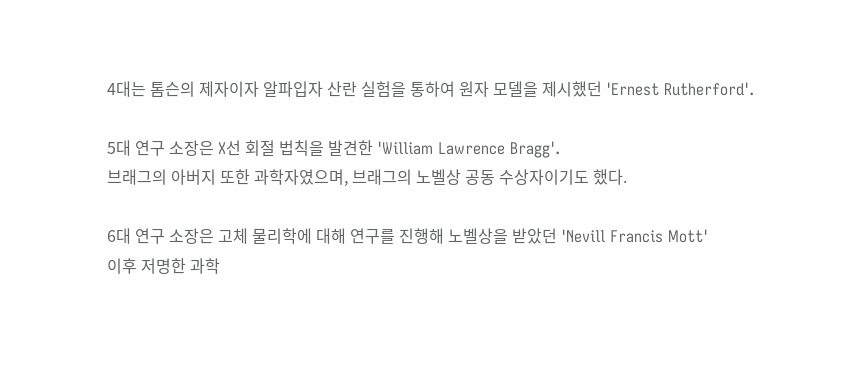4대는 톰슨의 제자이자 알파입자 산란 실험을 통하여 원자 모델을 제시했던 'Ernest Rutherford'.

5대 연구 소장은 X선 회절 법칙을 발견한 'William Lawrence Bragg'.
브래그의 아버지 또한 과학자였으며, 브래그의 노벨상 공동 수상자이기도 했다.

6대 연구 소장은 고체 물리학에 대해 연구를 진행해 노벨상을 받았던 'Nevill Francis Mott'
이후 저명한 과학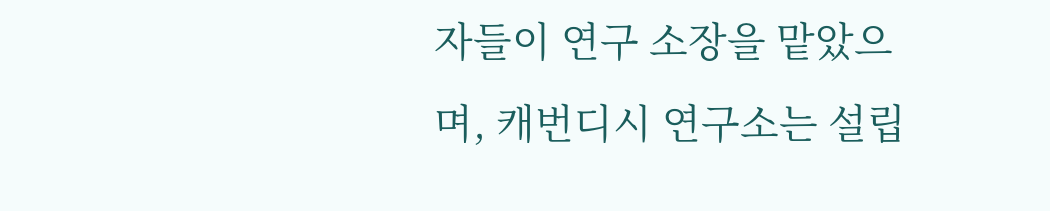자들이 연구 소장을 맡았으며, 캐번디시 연구소는 설립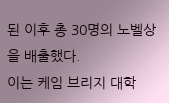된 이후 총 30명의 노벨상을 배출했다.
이는 케임 브리지 대학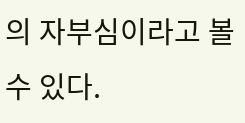의 자부심이라고 볼 수 있다.